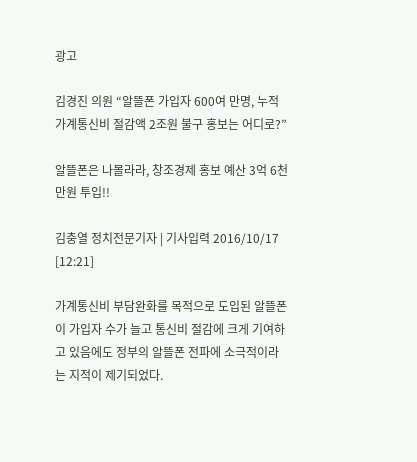광고

김경진 의원 “알뜰폰 가입자 600여 만명, 누적 가계통신비 절감액 2조원 불구 홍보는 어디로?”

알뜰폰은 나몰라라, 창조경제 홍보 예산 3억 6천만원 투입!!

김충열 정치전문기자 | 기사입력 2016/10/17 [12:21]

가계통신비 부담완화를 목적으로 도입된 알뜰폰이 가입자 수가 늘고 통신비 절감에 크게 기여하고 있음에도 정부의 알뜰폰 전파에 소극적이라는 지적이 제기되었다.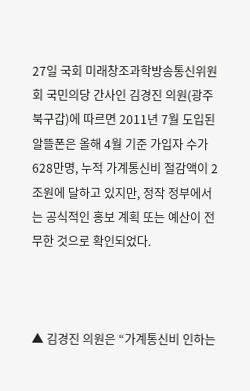27일 국회 미래창조과학방송통신위원회 국민의당 간사인 김경진 의원(광주 북구갑)에 따르면 2011년 7월 도입된 알뜰폰은 올해 4월 기준 가입자 수가 628만명, 누적 가계통신비 절감액이 2조원에 달하고 있지만, 정작 정부에서는 공식적인 홍보 계획 또는 예산이 전무한 것으로 확인되었다.



▲ 김경진 의원은 “가계통신비 인하는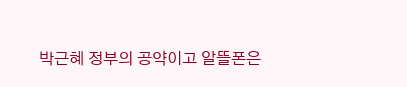박근혜 정부의 공약이고 알뜰폰은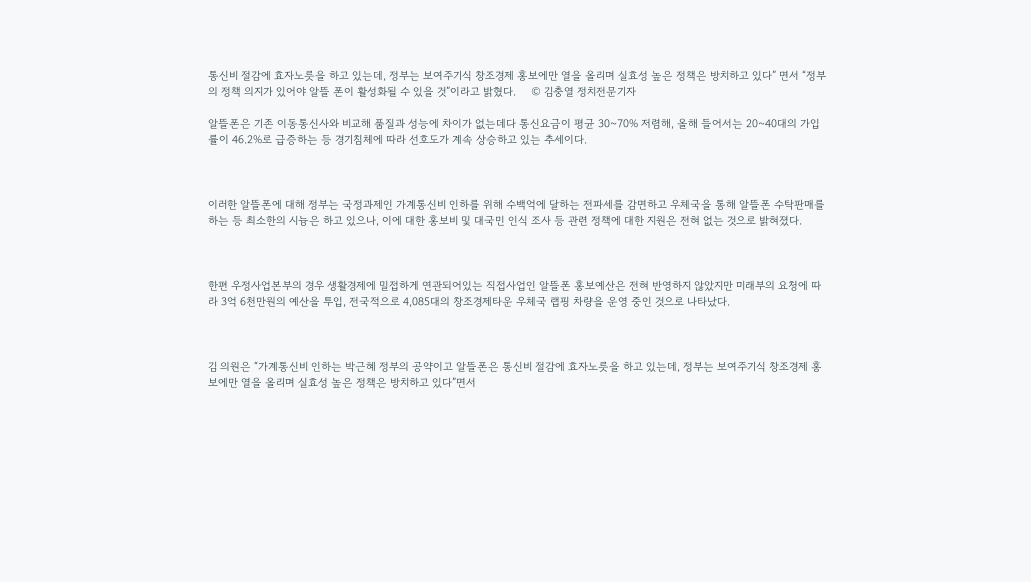통신비 절감에 효자노릇을 하고 있는데, 정부는 보여주기식 창조경제 홍보에만 열을 올리며 실효성 높은 정책은 방치하고 있다” 면서 “정부의 정책 의지가 있어야 알뜰 폰이 활성화될 수 있을 것”이라고 밝혔다.     © 김충열 정치전문기자

알뜰폰은 기존 이동통신사와 비교해 품질과 성능에 차이가 없는데다 통신요금이 평균 30~70% 저렴해, 올해 들어서는 20~40대의 가입률이 46.2%로 급증하는 등 경기침체에 따라 선호도가 계속 상승하고 있는 추세이다.



이러한 알뜰폰에 대해 정부는 국정과제인 가계통신비 인하를 위해 수백억에 달하는 전파세를 감면하고 우체국을 통해 알뜰폰 수탁판매를 하는 등 최소한의 시늉은 하고 있으나, 이에 대한 홍보비 및 대국민 인식 조사 등 관련 정책에 대한 지원은 전혀 없는 것으로 밝혀졌다.



한편 우정사업본부의 경우 생활경제에 밀접하게 연관되어있는 직접사업인 알뜰폰 홍보예산은 전혀 반영하지 않았지만 미래부의 요청에 따라 3억 6천만원의 예산을 투입, 전국적으로 4,085대의 창조경제타운 우체국 랩핑 차량을 운영 중인 것으로 나타났다.



김 의원은 “가계통신비 인하는 박근혜 정부의 공약이고 알뜰폰은 통신비 절감에 효자노릇을 하고 있는데, 정부는 보여주기식 창조경제 홍보에만 열을 올리며 실효성 높은 정책은 방치하고 있다”면서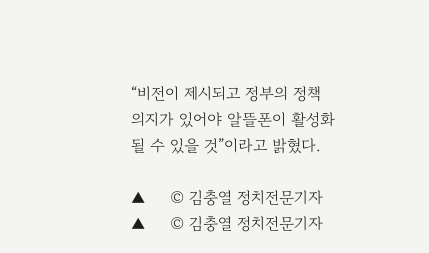“비전이 제시되고 정부의 정책 의지가 있어야 알뜰폰이 활성화될 수 있을 것”이라고 밝혔다.

▲     © 김충열 정치전문기자
▲     © 김충열 정치전문기자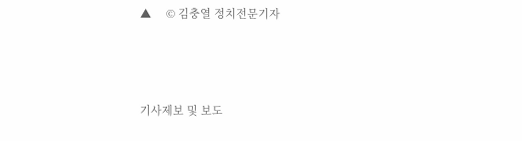▲     © 김충열 정치전문기자




기사제보 및 보도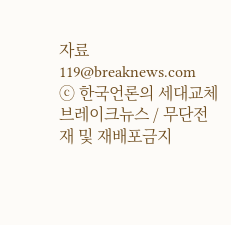자료 119@breaknews.com
ⓒ 한국언론의 세대교체 브레이크뉴스 / 무단전재 및 재배포금지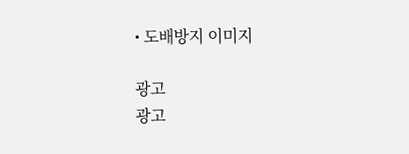• 도배방지 이미지

광고
광고